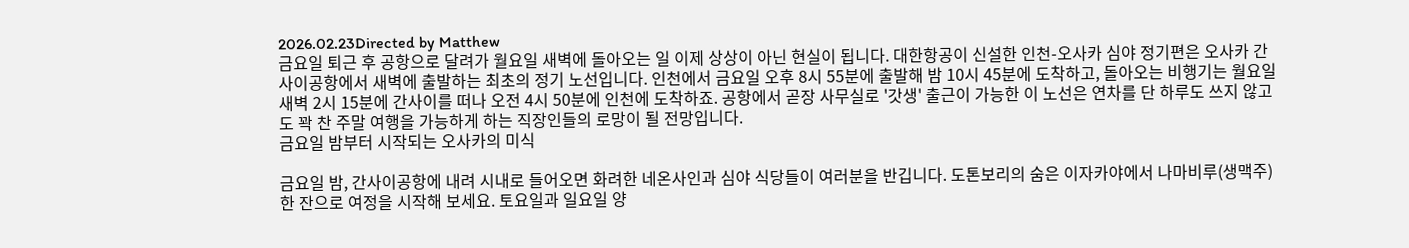2026.02.23Directed by Matthew
금요일 퇴근 후 공항으로 달려가 월요일 새벽에 돌아오는 일 이제 상상이 아닌 현실이 됩니다. 대한항공이 신설한 인천-오사카 심야 정기편은 오사카 간사이공항에서 새벽에 출발하는 최초의 정기 노선입니다. 인천에서 금요일 오후 8시 55분에 출발해 밤 10시 45분에 도착하고, 돌아오는 비행기는 월요일 새벽 2시 15분에 간사이를 떠나 오전 4시 50분에 인천에 도착하죠. 공항에서 곧장 사무실로 '갓생' 출근이 가능한 이 노선은 연차를 단 하루도 쓰지 않고도 꽉 찬 주말 여행을 가능하게 하는 직장인들의 로망이 될 전망입니다.
금요일 밤부터 시작되는 오사카의 미식

금요일 밤, 간사이공항에 내려 시내로 들어오면 화려한 네온사인과 심야 식당들이 여러분을 반깁니다. 도톤보리의 숨은 이자카야에서 나마비루(생맥주) 한 잔으로 여정을 시작해 보세요. 토요일과 일요일 양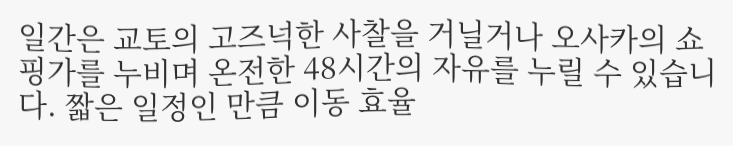일간은 교토의 고즈넉한 사찰을 거닐거나 오사카의 쇼핑가를 누비며 온전한 48시간의 자유를 누릴 수 있습니다. 짧은 일정인 만큼 이동 효율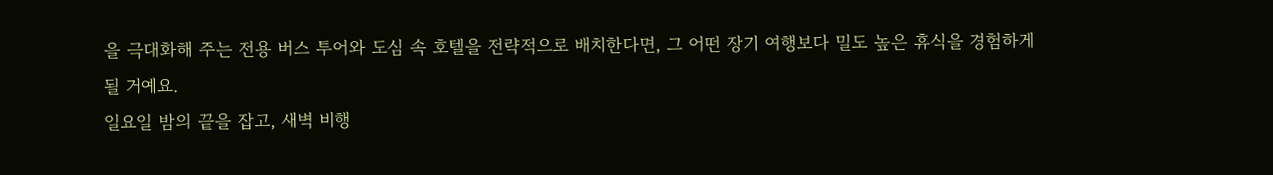을 극대화해 주는 전용 버스 투어와 도심 속 호텔을 전략적으로 배치한다면, 그 어떤 장기 여행보다 밀도 높은 휴식을 경험하게 될 거예요.
일요일 밤의 끝을 잡고, 새벽 비행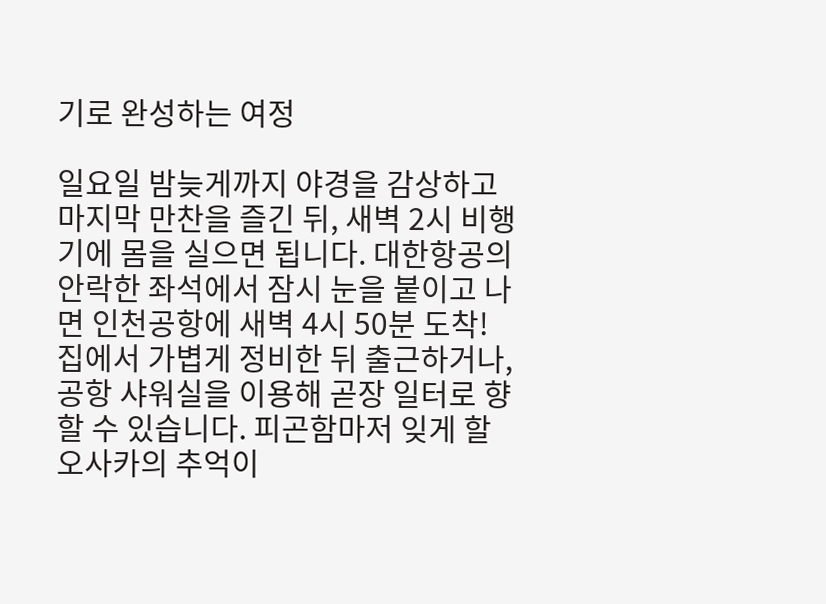기로 완성하는 여정

일요일 밤늦게까지 야경을 감상하고 마지막 만찬을 즐긴 뒤, 새벽 2시 비행기에 몸을 실으면 됩니다. 대한항공의 안락한 좌석에서 잠시 눈을 붙이고 나면 인천공항에 새벽 4시 50분 도착! 집에서 가볍게 정비한 뒤 출근하거나, 공항 샤워실을 이용해 곧장 일터로 향할 수 있습니다. 피곤함마저 잊게 할 오사카의 추억이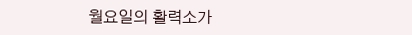월요일의 활력소가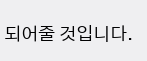되어줄 것입니다.